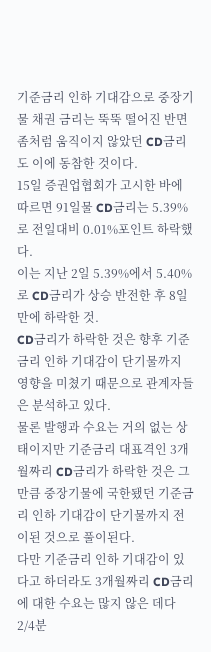기준금리 인하 기대감으로 중장기물 채권 금리는 뚝뚝 떨어진 반면 좀처럼 움직이지 않았던 CD금리도 이에 동참한 것이다.
15일 증권업협회가 고시한 바에 따르면 91일물 CD금리는 5.39%로 전일대비 0.01%포인트 하락했다.
이는 지난 2일 5.39%에서 5.40%로 CD금리가 상승 반전한 후 8일만에 하락한 것.
CD금리가 하락한 것은 향후 기준금리 인하 기대감이 단기물까지 영향을 미쳤기 때문으로 관계자들은 분석하고 있다.
물론 발행과 수요는 거의 없는 상태이지만 기준금리 대표격인 3개월짜리 CD금리가 하락한 것은 그만큼 중장기물에 국한됐던 기준금리 인하 기대감이 단기물까지 전이된 것으로 풀이된다.
다만 기준금리 인하 기대감이 있다고 하더라도 3개월짜리 CD금리에 대한 수요는 많지 않은 데다 2/4분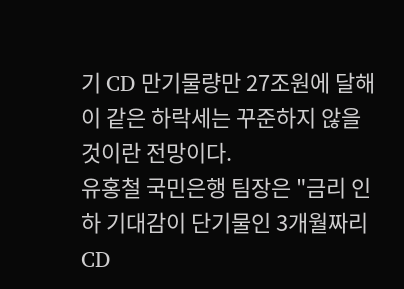기 CD 만기물량만 27조원에 달해 이 같은 하락세는 꾸준하지 않을 것이란 전망이다.
유홍철 국민은행 팀장은 "금리 인하 기대감이 단기물인 3개월짜리 CD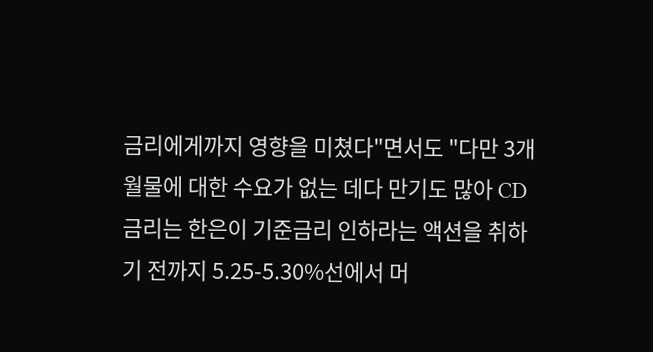금리에게까지 영향을 미쳤다"면서도 "다만 3개월물에 대한 수요가 없는 데다 만기도 많아 CD금리는 한은이 기준금리 인하라는 액션을 취하기 전까지 5.25-5.30%선에서 머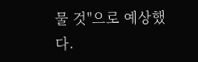물 것"으로 예상했다.